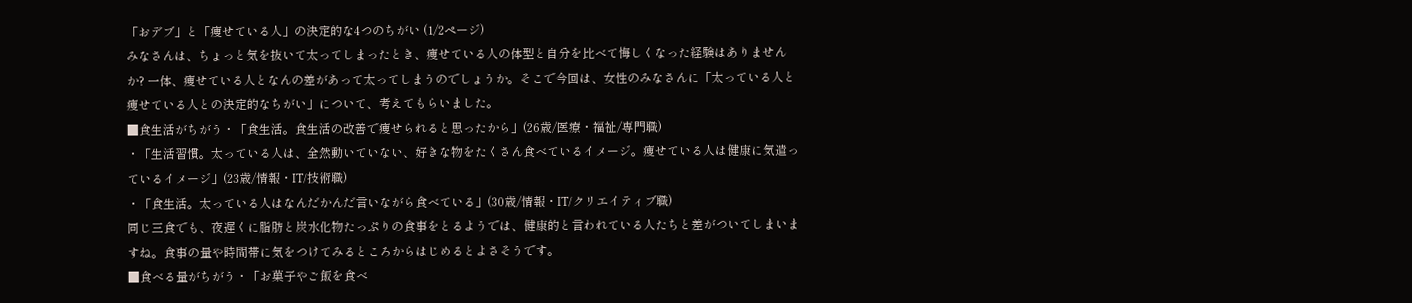「おデブ」と「痩せている人」の決定的な4つのちがい (1/2ページ)
みなさんは、ちょっと気を抜いて太ってしまったとき、痩せている人の体型と自分を比べて悔しくなった経験はありませんか? 一体、痩せている人となんの差があって太ってしまうのでしょうか。そこで今回は、女性のみなさんに「太っている人と痩せている人との決定的なちがい」について、考えてもらいました。
■食生活がちがう・「食生活。食生活の改善で痩せられると思ったから」(26歳/医療・福祉/専門職)
・「生活習慣。太っている人は、全然動いていない、好きな物をたくさん食べているイメージ。痩せている人は健康に気遣っているイメージ」(23歳/情報・IT/技術職)
・「食生活。太っている人はなんだかんだ言いながら食べている」(30歳/情報・IT/クリエイティブ職)
同じ三食でも、夜遅くに脂肪と炭水化物たっぷりの食事をとるようでは、健康的と言われている人たちと差がついてしまいますね。食事の量や時間帯に気をつけてみるところからはじめるとよさそうです。
■食べる量がちがう・「お菓子やご飯を食べ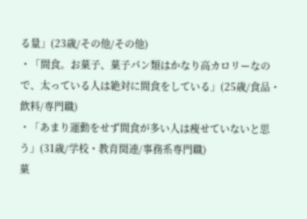る量」(23歳/その他/その他)
・「間食。お菓子、菓子パン類はかなり高カロリーなので、太っている人は絶対に間食をしている」(25歳/食品・飲料/専門職)
・「あまり運動をせず間食が多い人は痩せていないと思う」(31歳/学校・教育関連/事務系専門職)
菓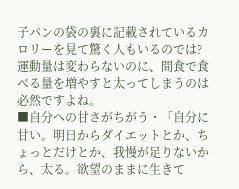子パンの袋の裏に記載されているカロリーを見て驚く人もいるのでは? 運動量は変わらないのに、間食で食べる量を増やすと太ってしまうのは必然ですよね。
■自分への甘さがちがう・「自分に甘い。明日からダイエットとか、ちょっとだけとか、我慢が足りないから、太る。欲望のままに生きて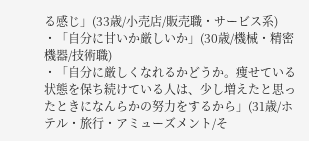る感じ」(33歳/小売店/販売職・サービス系)
・「自分に甘いか厳しいか」(30歳/機械・精密機器/技術職)
・「自分に厳しくなれるかどうか。痩せている状態を保ち続けている人は、少し増えたと思ったときになんらかの努力をするから」(31歳/ホテル・旅行・アミューズメント/そ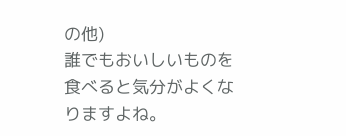の他)
誰でもおいしいものを食べると気分がよくなりますよね。